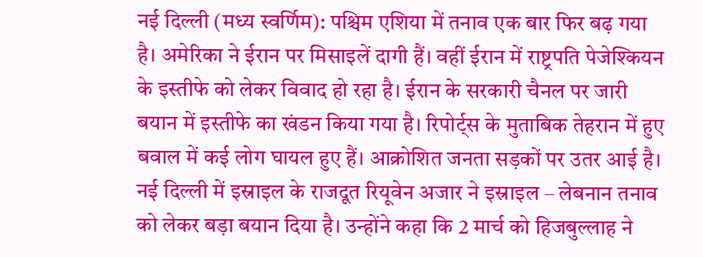नई दिल्ली (मध्य स्वर्णिम): पश्चिम एशिया में तनाव एक बार फिर बढ़ गया है। अमेरिका ने ईरान पर मिसाइलें दागी हैं। वहीं ईरान में राष्ट्रपति पेजेश्कियन के इस्तीफे को लेकर विवाद हो रहा है। ईरान के सरकारी चैनल पर जारी बयान में इस्तीफे का खंडन किया गया है। रिपोर्ट्स के मुताबिक तेहरान में हुए बवाल में कई लोग घायल हुए हैं। आक्रोशित जनता सड़कों पर उतर आई है। नई दिल्ली में इस्राइल के राजदूत रियूवेन अजार ने इस्राइल – लेबनान तनाव को लेकर बड़ा बयान दिया है। उन्होंने कहा कि 2 मार्च को हिजबुल्लाह ने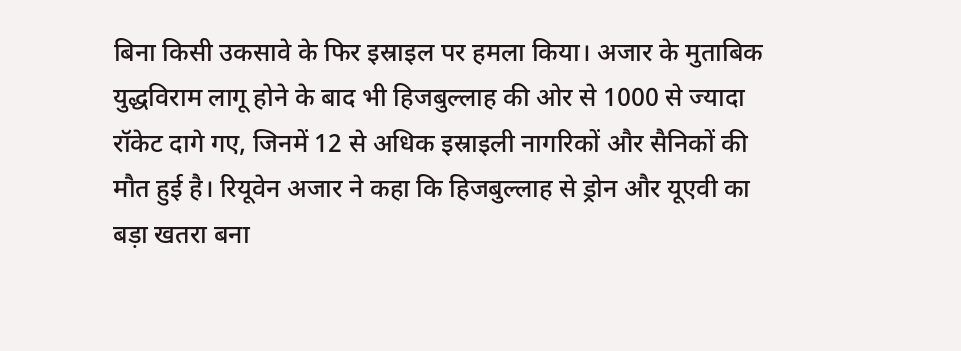बिना किसी उकसावे के फिर इस्राइल पर हमला किया। अजार के मुताबिक युद्धविराम लागू होने के बाद भी हिजबुल्लाह की ओर से 1000 से ज्यादा रॉकेट दागे गए, जिनमें 12 से अधिक इस्राइली नागरिकों और सैनिकों की मौत हुई है। रियूवेन अजार ने कहा कि हिजबुल्लाह से ड्रोन और यूएवी का बड़ा खतरा बना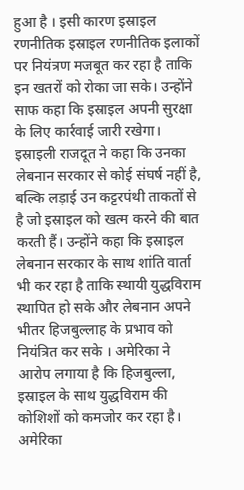हुआ है । इसी कारण इस्राइल रणनीतिक इस्राइल रणनीतिक इलाकों पर नियंत्रण मजबूत कर रहा है ताकि इन खतरों को रोका जा सके। उन्होंने साफ कहा कि इस्राइल अपनी सुरक्षा के लिए कार्रवाई जारी रखेगा। इस्राइली राजदूत ने कहा कि उनका लेबनान सरकार से कोई संघर्ष नहीं है, बल्कि लड़ाई उन कट्टरपंथी ताकतों से है जो इस्राइल को खत्म करने की बात करती हैं। उन्होंने कहा कि इस्राइल लेबनान सरकार के साथ शांति वार्ता भी कर रहा है ताकि स्थायी युद्धविराम स्थापित हो सके और लेबनान अपने भीतर हिजबुल्लाह के प्रभाव को नियंत्रित कर सके । अमेरिका ने आरोप लगाया है कि हिजबुल्ला, इस्राइल के साथ युद्धविराम की कोशिशों को कमजोर कर रहा है। अमेरिका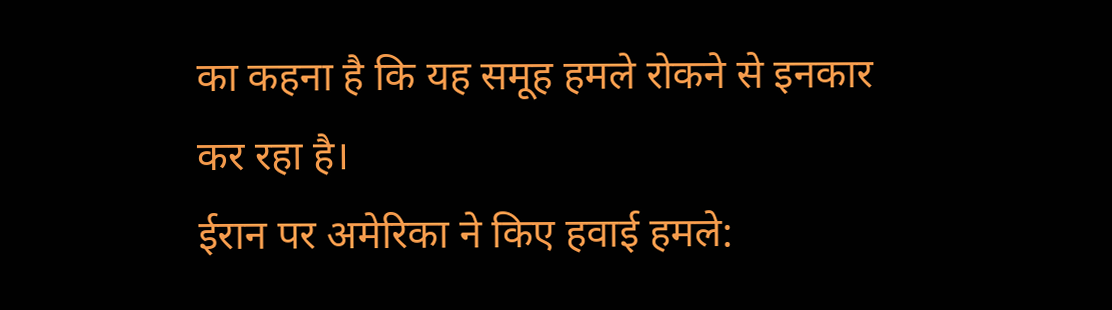का कहना है कि यह समूह हमले रोकने से इनकार कर रहा है।
ईरान पर अमेरिका ने किए हवाई हमले: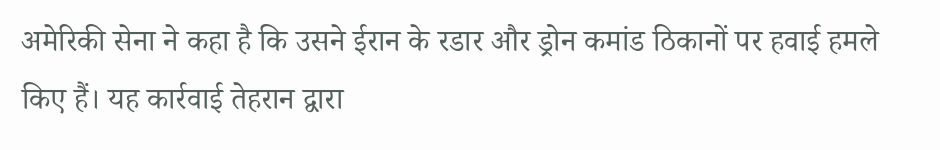अमेरिकी सेना ने कहा है कि उसने ईरान के रडार और ड्रोन कमांड ठिकानों पर हवाई हमले किए हैं। यह कार्रवाई तेहरान द्वारा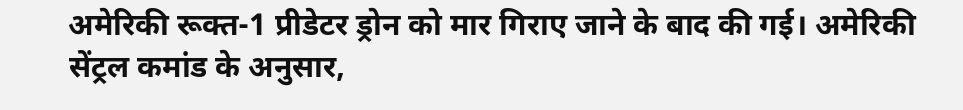अमेरिकी रूक्त-1 प्रीडेटर ड्रोन को मार गिराए जाने के बाद की गई। अमेरिकी सेंट्रल कमांड के अनुसार,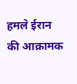हमले ईरान की आक्रामक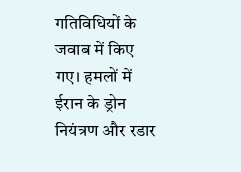गतिविधियों के जवाब में किए गए। हमलों में ईरान के ड्रोन नियंत्रण और रडार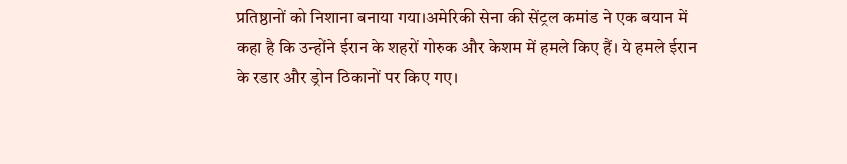प्रतिष्ठानों को निशाना बनाया गया।अमेरिकी सेना की सेंट्रल कमांड ने एक बयान में कहा है कि उन्होंने ईरान के शहरों गोरुक और केशम में हमले किए हैं। ये हमले ईरान के रडार और ड्रोन ठिकानों पर किए गए।